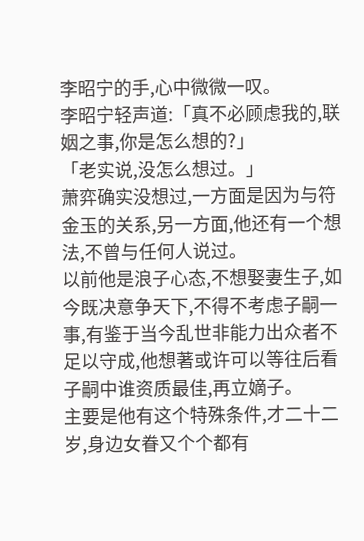李昭宁的手,心中微微一叹。
李昭宁轻声道:「真不必顾虑我的,联姻之事,你是怎么想的?」
「老实说,没怎么想过。」
萧弈确实没想过,一方面是因为与符金玉的关系,另一方面,他还有一个想法,不曾与任何人说过。
以前他是浪子心态,不想娶妻生子,如今既决意争天下,不得不考虑子嗣一事,有鉴于当今乱世非能力出众者不足以守成,他想著或许可以等往后看子嗣中谁资质最佳,再立嫡子。
主要是他有这个特殊条件,才二十二岁,身边女眷又个个都有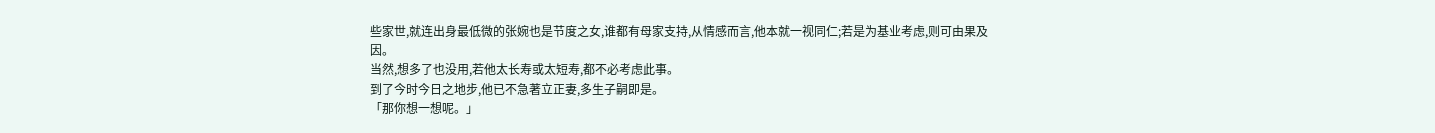些家世,就连出身最低微的张婉也是节度之女,谁都有母家支持,从情感而言,他本就一视同仁;若是为基业考虑,则可由果及因。
当然,想多了也没用,若他太长寿或太短寿,都不必考虑此事。
到了今时今日之地步,他已不急著立正妻,多生子嗣即是。
「那你想一想呢。」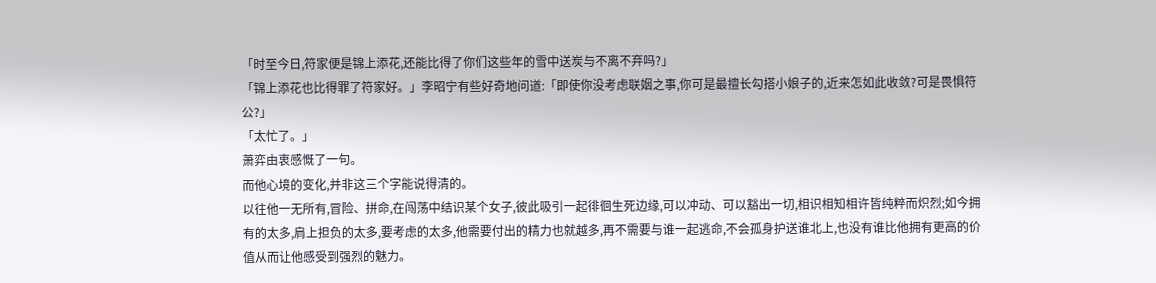「时至今日,符家便是锦上添花,还能比得了你们这些年的雪中送炭与不离不弃吗?」
「锦上添花也比得罪了符家好。」李昭宁有些好奇地问道:「即使你没考虑联姻之事,你可是最擅长勾搭小娘子的,近来怎如此收敛?可是畏惧符公?」
「太忙了。」
萧弈由衷感慨了一句。
而他心境的变化,并非这三个字能说得清的。
以往他一无所有,冒险、拼命,在闯荡中结识某个女子,彼此吸引一起徘徊生死边缘,可以冲动、可以豁出一切,相识相知相许皆纯粹而炽烈;如今拥有的太多,肩上担负的太多,要考虑的太多,他需要付出的精力也就越多,再不需要与谁一起逃命,不会孤身护送谁北上,也没有谁比他拥有更高的价值从而让他感受到强烈的魅力。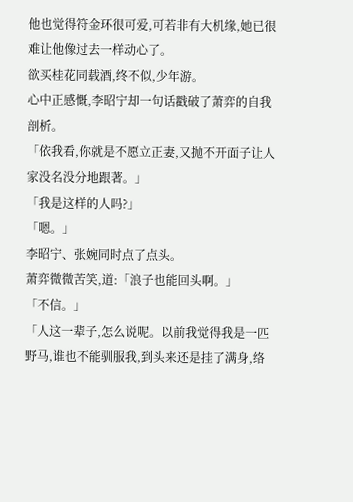他也觉得符金环很可爱,可若非有大机缘,她已很难让他像过去一样动心了。
欲买桂花同载酒,终不似,少年游。
心中正感慨,李昭宁却一句话戳破了萧弈的自我剖析。
「依我看,你就是不愿立正妻,又抛不开面子让人家没名没分地跟著。」
「我是这样的人吗?」
「嗯。」
李昭宁、张婉同时点了点头。
萧弈微微苦笑,道:「浪子也能回头啊。」
「不信。」
「人这一辈子,怎么说呢。以前我觉得我是一匹野马,谁也不能驯服我,到头来还是挂了满身,络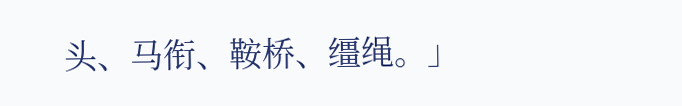头、马衔、鞍桥、缰绳。」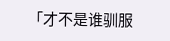「才不是谁驯服